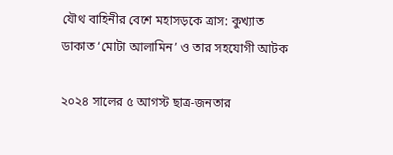যৌথ বাহিনীর বেশে মহাসড়কে ত্রাস: কুখ্যাত ডাকাত ‘মোটা আলামিন’ ও তার সহযোগী আটক

২০২৪ সালের ৫ আগস্ট ছাত্র-জনতার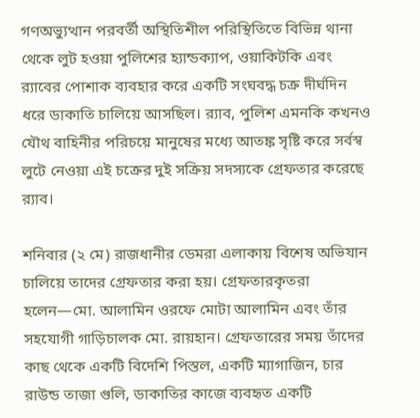গণঅভ্যুত্থান পরবর্তী অস্থিতিশীল পরিস্থিতিতে বিভিন্ন থানা থেকে লুট হওয়া পুলিশের হ্যান্ডক্যাপ, ওয়াকিটকি এবং র‍্যাবের পোশাক ব্যবহার করে একটি সংঘবদ্ধ চক্র দীর্ঘদিন ধরে ডাকাতি চালিয়ে আসছিল। র‍্যাব, পুলিশ এমনকি কখনও যৌথ বাহিনীর পরিচয়ে মানুষের মধ্যে আতঙ্ক সৃষ্টি করে সর্বস্ব লুটে নেওয়া এই চক্রের দুই সক্রিয় সদস্যকে গ্রেফতার করেছে র‍্যাব।

শনিবার (২ মে) রাজধানীর ডেমরা এলাকায় বিশেষ অভিযান চালিয়ে তাদের গ্রেফতার করা হয়। গ্রেফতারকৃতরা হলেন—মো. আলামিন ওরফে মোটা আলামিন এবং তাঁর সহযোগী গাড়িচালক মো. রায়হান। গ্রেফতারের সময় তাঁদের কাছ থেকে একটি বিদেশি পিস্তল, একটি ম্যাগাজিন, চার রাউন্ড তাজা গুলি, ডাকাতির কাজে ব্যবহৃত একটি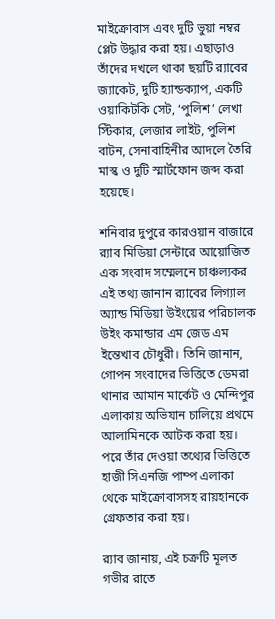মাইক্রোবাস এবং দুটি ভুয়া নম্বর প্লেট উদ্ধার করা হয়। এছাড়াও তাঁদের দখলে থাকা ছয়টি র‍্যাবের জ্যাকেট, দুটি হ্যান্ডক্যাপ, একটি ওয়াকিটকি সেট, ‘পুলিশ’ লেখা স্টিকার, লেজার লাইট, পুলিশ বাটন, সেনাবাহিনীর আদলে তৈরি মাস্ক ও দুটি স্মার্টফোন জব্দ করা হয়েছে।

শনিবার দুপুরে কারওয়ান বাজারে র‍্যাব মিডিয়া সেন্টারে আয়োজিত এক সংবাদ সম্মেলনে চাঞ্চল্যকর এই তথ্য জানান র‍্যাবের লিগ্যাল অ্যান্ড মিডিয়া উইংয়ের পরিচালক উইং কমান্ডার এম জেড এম ইন্তেখাব চৌধুরী। তিনি জানান, গোপন সংবাদের ভিত্তিতে ডেমরা থানার আমান মার্কেট ও মেন্দিপুর এলাকায় অভিযান চালিয়ে প্রথমে আলামিনকে আটক করা হয়। পরে তাঁর দেওয়া তথ্যের ভিত্তিতে হাজী সিএনজি পাম্প এলাকা থেকে মাইক্রোবাসসহ রায়হানকে গ্রেফতার করা হয়।

র‍্যাব জানায়, এই চক্রটি মূলত গভীর রাতে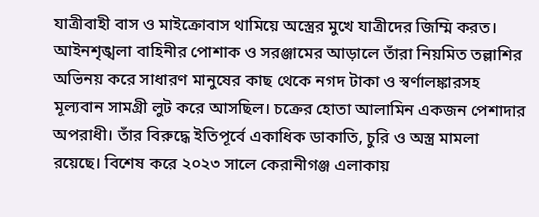যাত্রীবাহী বাস ও মাইক্রোবাস থামিয়ে অস্ত্রের মুখে যাত্রীদের জিম্মি করত। আইনশৃঙ্খলা বাহিনীর পোশাক ও সরঞ্জামের আড়ালে তাঁরা নিয়মিত তল্লাশির অভিনয় করে সাধারণ মানুষের কাছ থেকে নগদ টাকা ও স্বর্ণালঙ্কারসহ মূল্যবান সামগ্রী লুট করে আসছিল। চক্রের হোতা আলামিন একজন পেশাদার অপরাধী। তাঁর বিরুদ্ধে ইতিপূর্বে একাধিক ডাকাতি, চুরি ও অস্ত্র মামলা রয়েছে। বিশেষ করে ২০২৩ সালে কেরানীগঞ্জ এলাকায়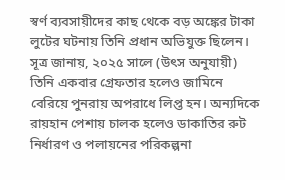স্বর্ণ ব্যবসায়ীদের কাছ থেকে বড় অঙ্কের টাকা লুটের ঘটনায় তিনি প্রধান অভিযুক্ত ছিলেন। সূত্র জানায়, ২০২৫ সালে (উৎস অনুযায়ী) তিনি একবার গ্রেফতার হলেও জামিনে বেরিয়ে পুনরায় অপরাধে লিপ্ত হন। অন্যদিকে রায়হান পেশায় চালক হলেও ডাকাতির রুট নির্ধারণ ও পলায়নের পরিকল্পনা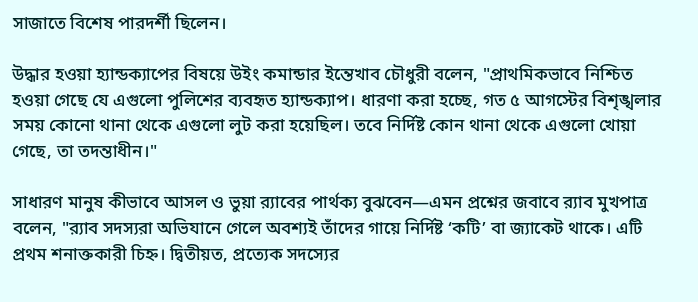সাজাতে বিশেষ পারদর্শী ছিলেন।

উদ্ধার হওয়া হ্যান্ডক্যাপের বিষয়ে উইং কমান্ডার ইন্তেখাব চৌধুরী বলেন, "প্রাথমিকভাবে নিশ্চিত হওয়া গেছে যে এগুলো পুলিশের ব্যবহৃত হ্যান্ডক্যাপ। ধারণা করা হচ্ছে, গত ৫ আগস্টের বিশৃঙ্খলার সময় কোনো থানা থেকে এগুলো লুট করা হয়েছিল। তবে নির্দিষ্ট কোন থানা থেকে এগুলো খোয়া গেছে, তা তদন্তাধীন।"

সাধারণ মানুষ কীভাবে আসল ও ভুয়া র‍্যাবের পার্থক্য বুঝবেন—এমন প্রশ্নের জবাবে র‍্যাব মুখপাত্র বলেন, "র‍্যাব সদস্যরা অভিযানে গেলে অবশ্যই তাঁদের গায়ে নির্দিষ্ট ‘কটি’ বা জ্যাকেট থাকে। এটি প্রথম শনাক্তকারী চিহ্ন। দ্বিতীয়ত, প্রত্যেক সদস্যের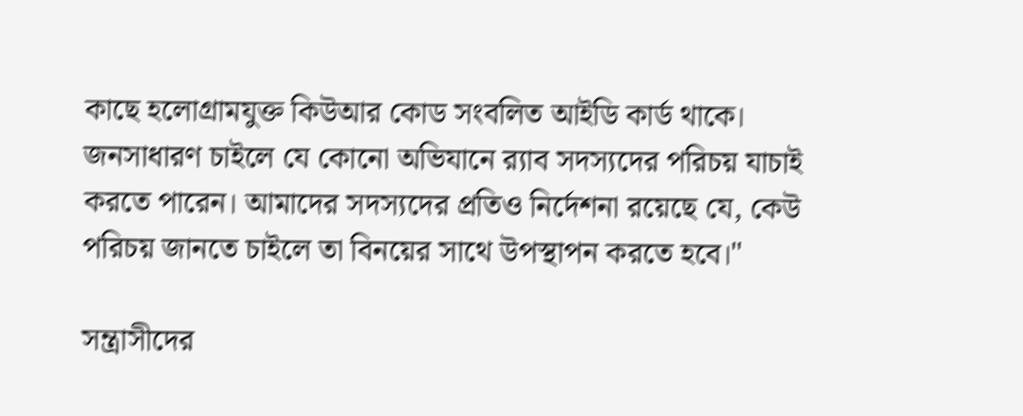কাছে হলোগ্রামযুক্ত কিউআর কোড সংবলিত আইডি কার্ড থাকে। জনসাধারণ চাইলে যে কোনো অভিযানে র‍্যাব সদস্যদের পরিচয় যাচাই করতে পারেন। আমাদের সদস্যদের প্রতিও নির্দেশনা রয়েছে যে, কেউ পরিচয় জানতে চাইলে তা বিনয়ের সাথে উপস্থাপন করতে হবে।"

সন্ত্রাসীদের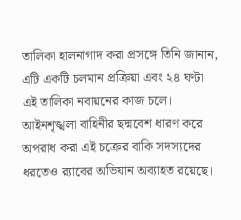তালিকা হালনাগাদ করা প্রসঙ্গে তিনি জানান, এটি একটি চলমান প্রক্রিয়া এবং ২৪ ঘণ্টা এই তালিকা নবায়নের কাজ চলে। আইনশৃঙ্খলা বাহিনীর ছদ্মবেশ ধারণ করে অপরাধ করা এই চক্রের বাকি সদস্যদের ধরতেও র‍্যাবের অভিযান অব্যাহত রয়েছে।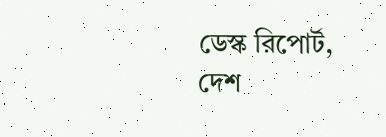ডেস্ক রিপোর্ট, দেশ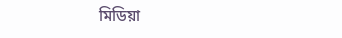মিডিয়া